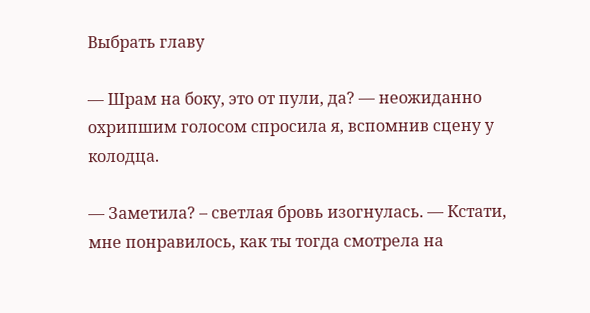Выбрать главу

— Шрам на боку, это от пули, да? — неожиданно охрипшим голосом спросила я, вспомнив сцену у колодца.

— Заметила? – светлая бровь изогнулась. — Кстати, мне понравилось, как ты тогда смотрела на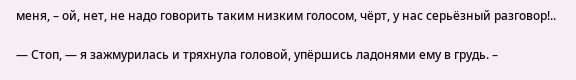меня, – ой, нет, не надо говорить таким низким голосом, чёрт, у нас серьёзный разговор!..

— Стоп, — я зажмурилась и тряхнула головой, упёршись ладонями ему в грудь. –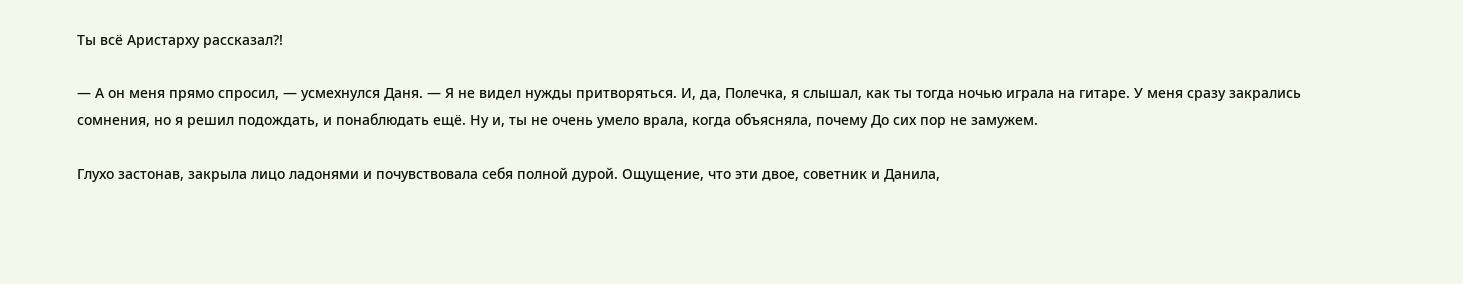Ты всё Аристарху рассказал?!

— А он меня прямо спросил, — усмехнулся Даня. — Я не видел нужды притворяться. И, да, Полечка, я слышал, как ты тогда ночью играла на гитаре. У меня сразу закрались сомнения, но я решил подождать, и понаблюдать ещё. Ну и, ты не очень умело врала, когда объясняла, почему До сих пор не замужем.

Глухо застонав, закрыла лицо ладонями и почувствовала себя полной дурой. Ощущение, что эти двое, советник и Данила,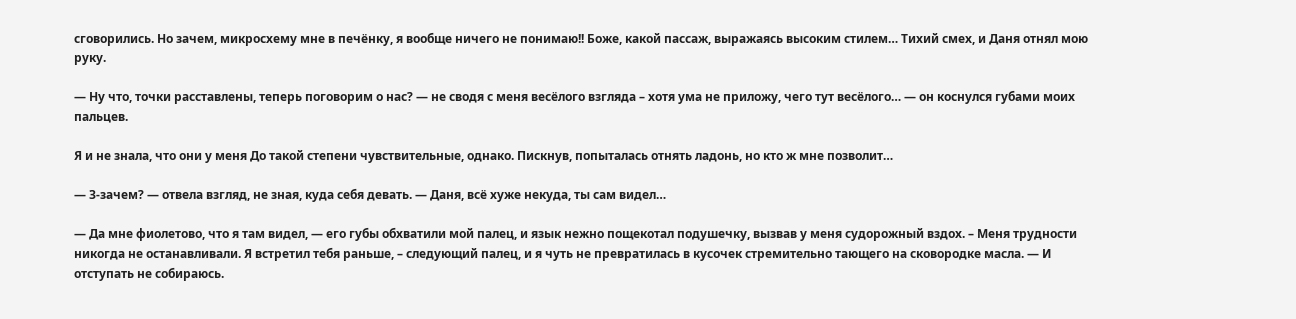сговорились. Но зачем, микросхему мне в печёнку, я вообще ничего не понимаю!! Боже, какой пассаж, выражаясь высоким стилем… Тихий смех, и Даня отнял мою руку.

— Ну что, точки расставлены, теперь поговорим о нас? — не сводя с меня весёлого взгляда – хотя ума не приложу, чего тут весёлого… — он коснулся губами моих пальцев.

Я и не знала, что они у меня До такой степени чувствительные, однако. Пискнув, попыталась отнять ладонь, но кто ж мне позволит…

— З-зачем? — отвела взгляд, не зная, куда себя девать. — Даня, всё хуже некуда, ты сам видел…

— Да мне фиолетово, что я там видел, — его губы обхватили мой палец, и язык нежно пощекотал подушечку, вызвав у меня судорожный вздох. – Меня трудности никогда не останавливали. Я встретил тебя раньше, – следующий палец, и я чуть не превратилась в кусочек стремительно тающего на сковородке масла. — И отступать не собираюсь.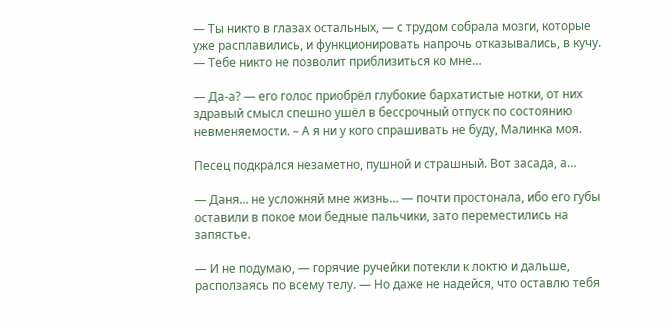— Ты никто в глазах остальных, — с трудом собрала мозги, которые уже расплавились, и функционировать напрочь отказывались, в кучу. — Тебе никто не позволит приблизиться ко мне…

— Да-а? — его голос приобрёл глубокие бархатистые нотки, от них здравый смысл спешно ушёл в бессрочный отпуск по состоянию невменяемости. – А я ни у кого спрашивать не буду, Малинка моя.

Песец подкрался незаметно, пушной и страшный. Вот засада, а…

— Даня… не усложняй мне жизнь… — почти простонала, ибо его губы оставили в покое мои бедные пальчики, зато переместились на запястье.

— И не подумаю, — горячие ручейки потекли к локтю и дальше, расползаясь по всему телу. — Но даже не надейся, что оставлю тебя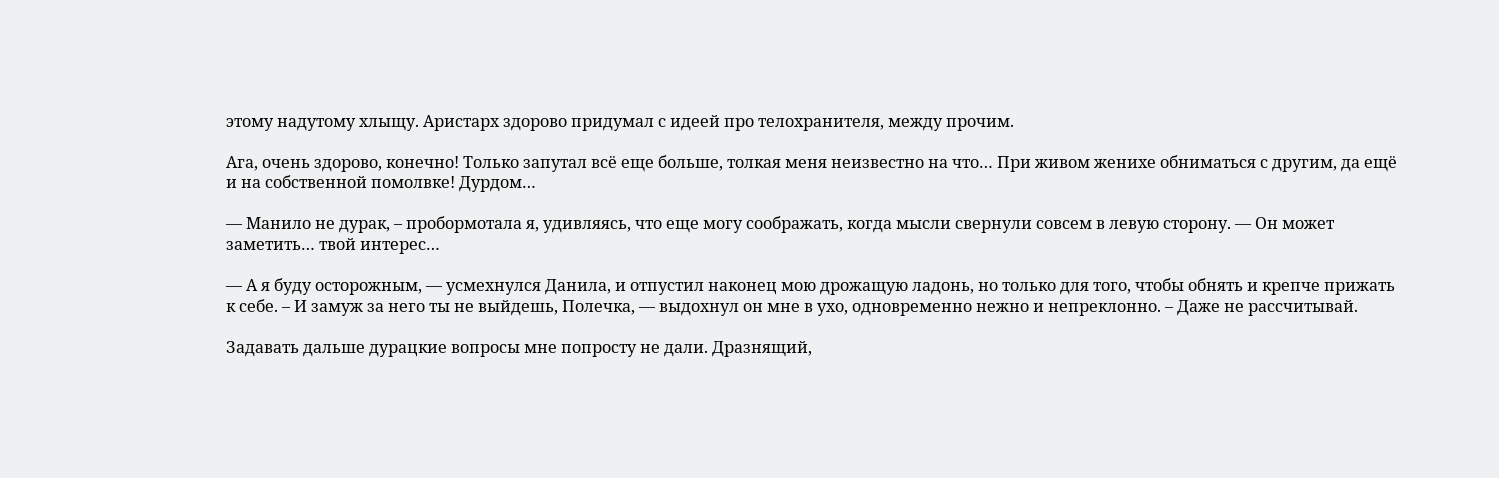этому надутому хлыщу. Аристарх здорово придумал с идеей про телохранителя, между прочим.

Ага, очень здорово, конечно! Только запутал всё еще больше, толкая меня неизвестно на что… При живом женихе обниматься с другим, да ещё и на собственной помолвке! Дурдом…

— Манило не дурак, – пробормотала я, удивляясь, что еще могу соображать, когда мысли свернули совсем в левую сторону. — Он может заметить… твой интерес…

— А я буду осторожным, — усмехнулся Данила, и отпустил наконец мою дрожащую ладонь, но только для того, чтобы обнять и крепче прижать к себе. – И замуж за него ты не выйдешь, Полечка, — выдохнул он мне в ухо, одновременно нежно и непреклонно. – Даже не рассчитывай.

Задавать дальше дурацкие вопросы мне попросту не дали. Дразнящий,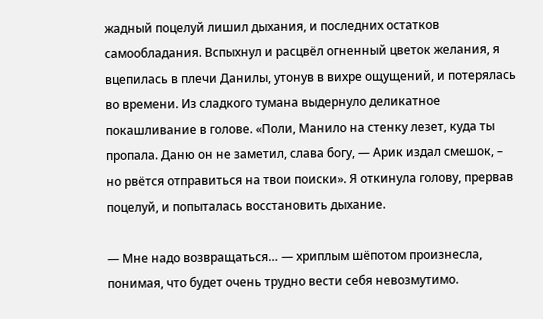жадный поцелуй лишил дыхания, и последних остатков самообладания. Вспыхнул и расцвёл огненный цветок желания, я вцепилась в плечи Данилы, утонув в вихре ощущений, и потерялась во времени. Из сладкого тумана выдернуло деликатное покашливание в голове. «Поли, Манило на стенку лезет, куда ты пропала. Даню он не заметил, слава богу, — Арик издал смешок, – но рвётся отправиться на твои поиски». Я откинула голову, прервав поцелуй, и попыталась восстановить дыхание.

— Мне надо возвращаться… — хриплым шёпотом произнесла, понимая, что будет очень трудно вести себя невозмутимо.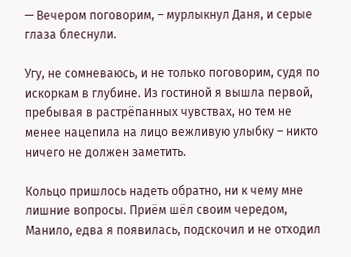— Вечером поговорим, – мурлыкнул Даня, и серые глаза блеснули.

Угу, не сомневаюсь, и не только поговорим, судя по искоркам в глубине. Из гостиной я вышла первой, пребывая в растрёпанных чувствах, но тем не менее нацепила на лицо вежливую улыбку – никто ничего не должен заметить.

Кольцо пришлось надеть обратно, ни к чему мне лишние вопросы. Приём шёл своим чередом, Манило, едва я появилась, подскочил и не отходил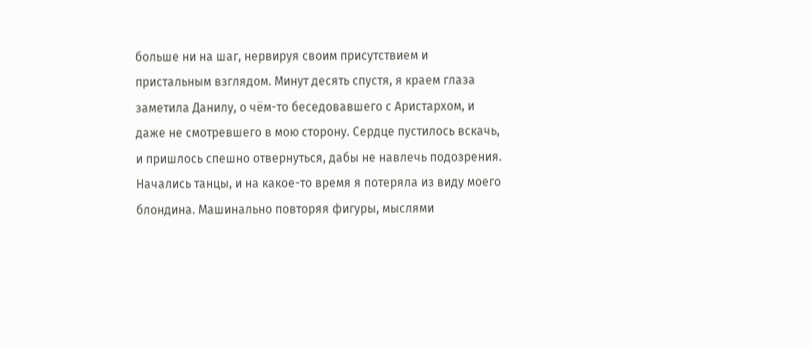больше ни на шаг, нервируя своим присутствием и пристальным взглядом. Минут десять спустя, я краем глаза заметила Данилу, о чём-то беседовавшего с Аристархом, и даже не смотревшего в мою сторону. Сердце пустилось вскачь, и пришлось спешно отвернуться, дабы не навлечь подозрения. Начались танцы, и на какое-то время я потеряла из виду моего блондина. Машинально повторяя фигуры, мыслями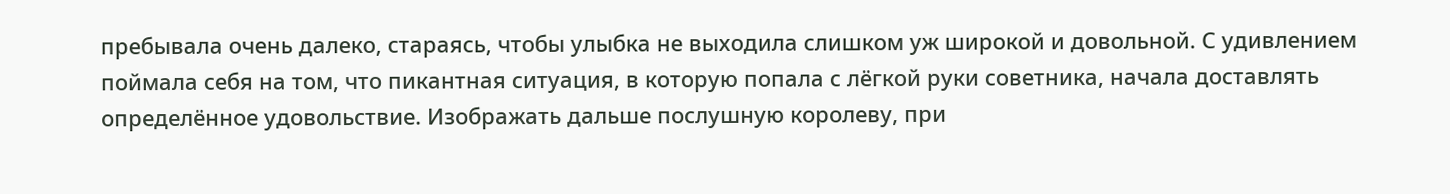пребывала очень далеко, стараясь, чтобы улыбка не выходила слишком уж широкой и довольной. С удивлением поймала себя на том, что пикантная ситуация, в которую попала с лёгкой руки советника, начала доставлять определённое удовольствие. Изображать дальше послушную королеву, при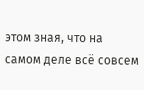этом зная, что на самом деле всё совсем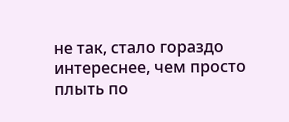не так, стало гораздо интереснее, чем просто плыть по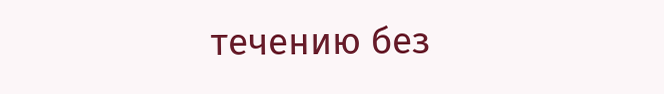течению без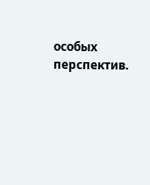особых перспектив.